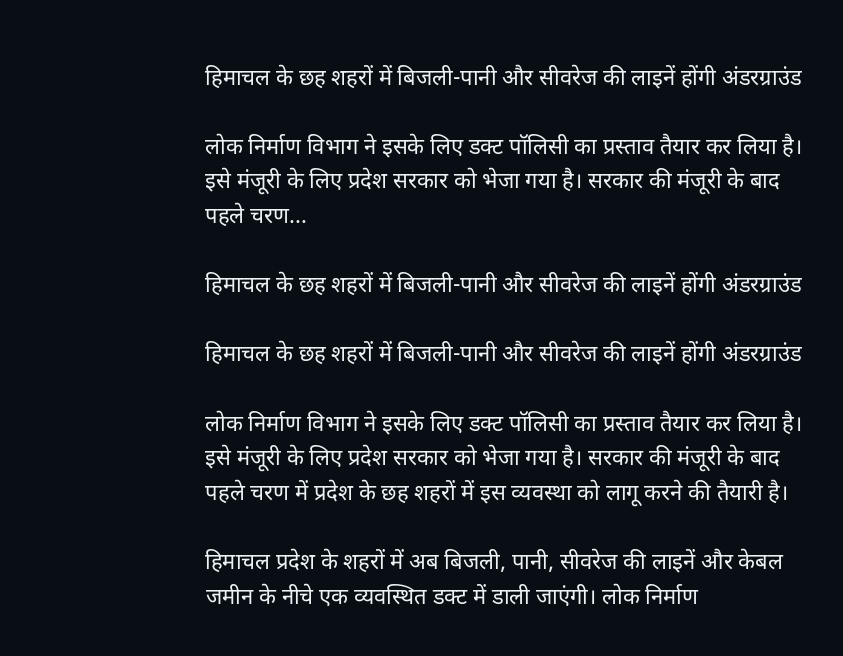हिमाचल के छह शहरों में बिजली-पानी और सीवरेज की लाइनें होंगी अंडरग्राउंड

लोक निर्माण विभाग ने इसके लिए डक्ट पॉलिसी का प्रस्ताव तैयार कर लिया है। इसे मंजूरी के लिए प्रदेश सरकार को भेजा गया है। सरकार की मंजूरी के बाद पहले चरण...

हिमाचल के छह शहरों में बिजली-पानी और सीवरेज की लाइनें होंगी अंडरग्राउंड

हिमाचल के छह शहरों में बिजली-पानी और सीवरेज की लाइनें होंगी अंडरग्राउंड

लोक निर्माण विभाग ने इसके लिए डक्ट पॉलिसी का प्रस्ताव तैयार कर लिया है। इसे मंजूरी के लिए प्रदेश सरकार को भेजा गया है। सरकार की मंजूरी के बाद पहले चरण में प्रदेश के छह शहरों में इस व्यवस्था को लागू करने की तैयारी है।

हिमाचल प्रदेश के शहरों में अब बिजली, पानी, सीवरेज की लाइनें और केबल जमीन के नीचे एक व्यवस्थित डक्ट में डाली जाएंगी। लोक निर्माण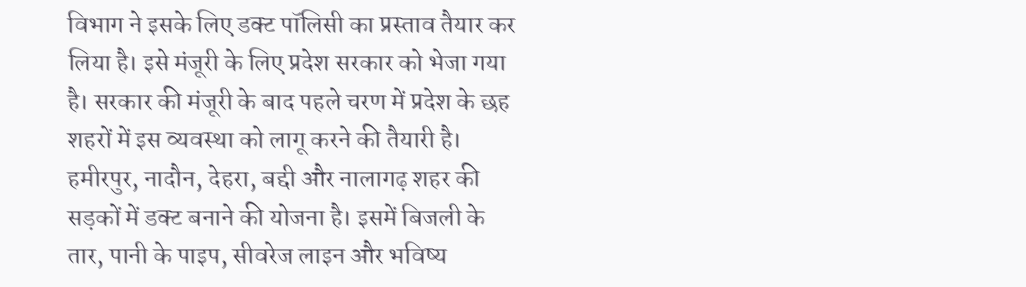विभाग ने इसके लिए डक्ट पॉलिसी का प्रस्ताव तैयार कर लिया है। इसे मंजूरी के लिए प्रदेश सरकार को भेजा गया है। सरकार की मंजूरी के बाद पहले चरण में प्रदेश के छह शहरों में इस व्यवस्था को लागू करने की तैयारी है। हमीरपुर, नादौन, देहरा, बद्दी और नालागढ़ शहर की सड़कों में डक्ट बनाने की योजना है। इसमें बिजली के तार, पानी के पाइप, सीवरेज लाइन और भविष्य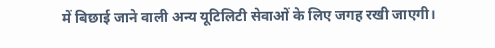में बिछाई जाने वाली अन्य यूटिलिटी सेवाओं के लिए जगह रखी जाएगी।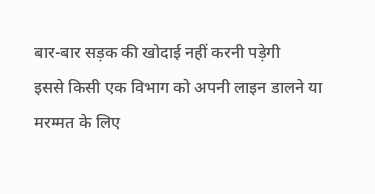बार-बार सड़क की खोदाई नहीं करनी पड़ेगी
इससे किसी एक विभाग को अपनी लाइन डालने या मरम्मत के लिए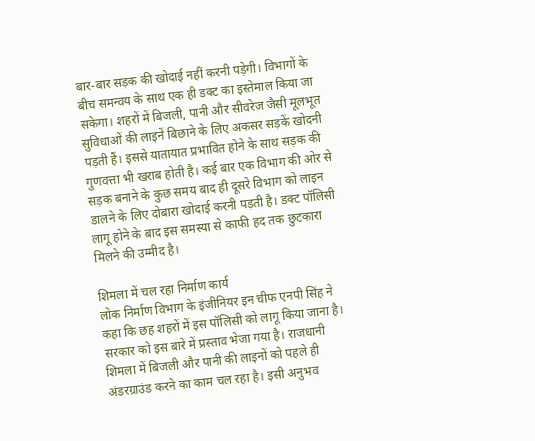बार-बार सड़क की खोदाई नहीं करनी पड़ेगी। विभागों के बीच समन्वय के साथ एक ही डक्ट का इस्तेमाल किया जा सकेगा। शहरों में बिजली, पानी और सीवरेज जैसी मूलभूत सुविधाओं की लाइनें बिछाने के लिए अकसर सड़कें खोदनी पड़ती हैं। इससे यातायात प्रभावित होने के साथ सड़क की गुणवत्ता भी खराब होती है। कई बार एक विभाग की ओर से सड़क बनाने के कुछ समय बाद ही दूसरे विभाग को लाइन डालने के लिए दोबारा खोदाई करनी पड़ती है। डक्ट पॉलिसी लागू होने के बाद इस समस्या से काफी हद तक छुटकारा मिलने की उम्मीद है।

शिमला में चल रहा निर्माण कार्य
लोक निर्माण विभाग के इंजीनियर इन चीफ एनपी सिंह ने कहा कि छह शहरों में इस पॉलिसी को लागू किया जाना है। सरकार को इस बारे में प्रस्ताव भेजा गया है। राजधानी शिमला में बिजली और पानी की लाइनों को पहले ही अंडरग्राउंड करने का काम चल रहा है। इसी अनुभव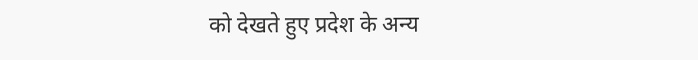को देखते हुए प्रदेश के अन्य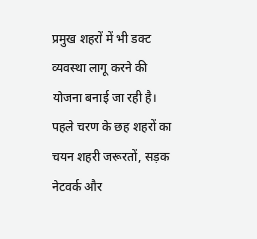प्रमुख शहरों में भी डक्ट व्यवस्था लागू करने की योजना बनाई जा रही है। पहले चरण के छह शहरों का चयन शहरी जरूरतों, सड़क नेटवर्क और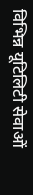विभिन्न यूटिलिटी सेवाओं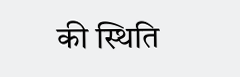की स्थिति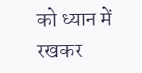को ध्यान में रखकर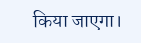किया जाएगा।